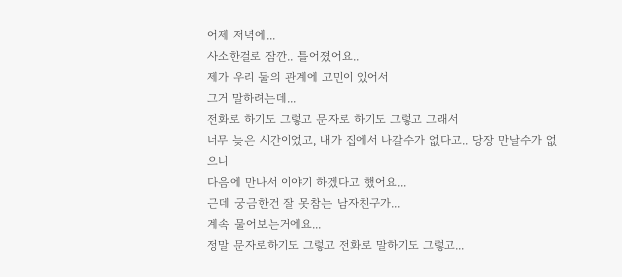어제 저녁에...
사소한걸로 잠깐.. 틀어졌어요..
제가 우리 둘의 관계에 고민이 있어서
그거 말하려는데...
전화로 하기도 그렇고 문자로 하기도 그렇고 그래서
너무 늦은 시간이었고, 내가 집에서 나갈수가 없다고.. 당장 만날수가 없으니
다음에 만나서 이야기 하겠다고 했어요...
근데 궁금한건 잘 못참는 남자친구가...
계속 물어보는거에요...
정말 문자로하기도 그렇고 전화로 말하기도 그렇고...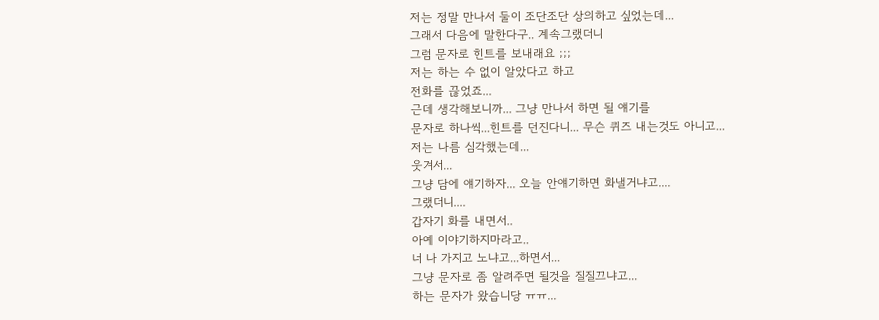저는 정말 만나서 둘이 조단조단 상의하고 싶었는데...
그래서 다음에 말한다구.. 계속그랬더니
그럼 문자로 힌트를 보내래요 ;;;
저는 하는 수 없이 알았다고 하고
전화를 끊었죠...
근데 생각해보니까... 그냥 만나서 하면 될 얘기를
문자로 하나씩...힌트를 던진다니... 무슨 퀴즈 내는것도 아니고...
저는 나름 심각했는데...
웃겨서...
그냥 담에 얘기하자... 오늘 안얘기하면 화낼거냐고....
그랬더니....
갑자기 화를 내면서..
아예 이야기하지마라고..
너 나 가지고 노냐고...하면서...
그냥 문자로 좀 알려주면 될것을 질질끄냐고...
하는 문자가 왔습니당 ㅠㅠ...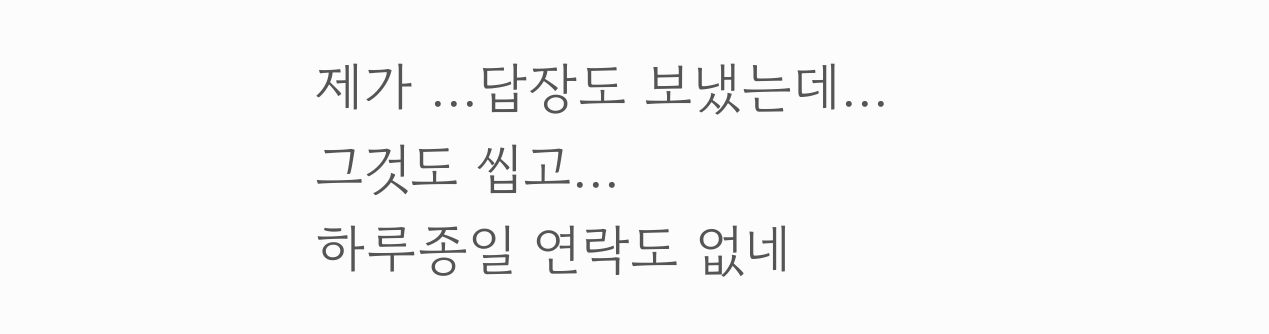제가 ...답장도 보냈는데...
그것도 씹고...
하루종일 연락도 없네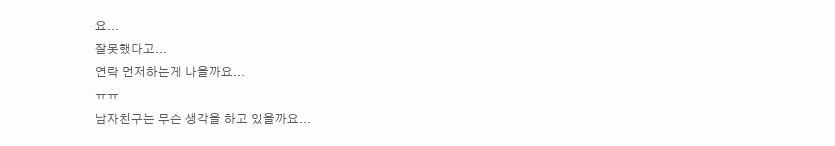요...
잘못했다고...
연락 먼저하는게 나을까요...
ㅠㅠ
남자친구는 무슨 생각을 하고 있을까요...